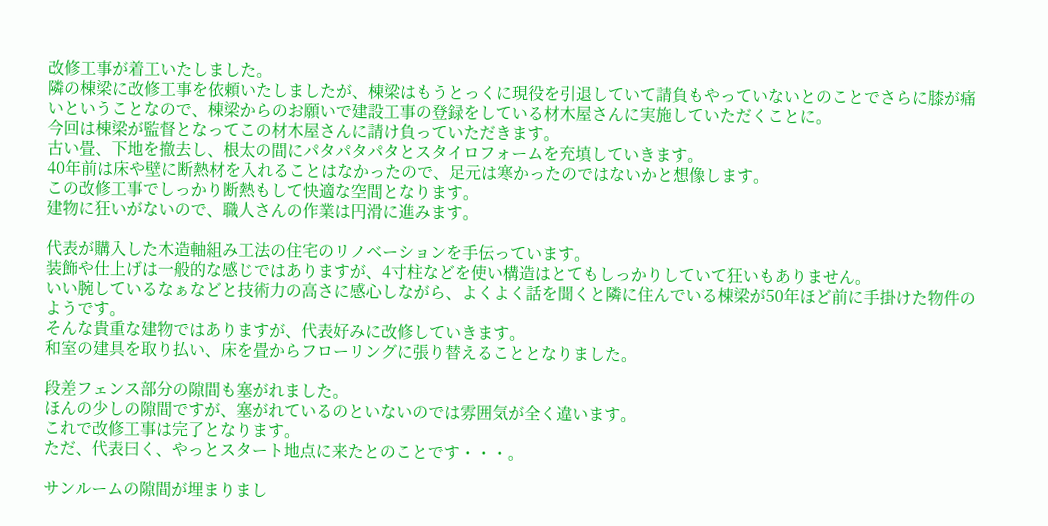改修工事が着工いたしました。
隣の棟梁に改修工事を依頼いたしましたが、棟梁はもうとっくに現役を引退していて請負もやっていないとのことでさらに膝が痛いということなので、棟梁からのお願いで建設工事の登録をしている材木屋さんに実施していただくことに。
今回は棟梁が監督となってこの材木屋さんに請け負っていただきます。
古い畳、下地を撤去し、根太の間にパタパタパタとスタイロフォームを充填していきます。
40年前は床や壁に断熱材を入れることはなかったので、足元は寒かったのではないかと想像します。
この改修工事でしっかり断熱もして快適な空間となります。
建物に狂いがないので、職人さんの作業は円滑に進みます。

代表が購入した木造軸組み工法の住宅のリノベーションを手伝っています。
装飾や仕上げは一般的な感じではありますが、4寸柱などを使い構造はとてもしっかりしていて狂いもありません。
いい腕しているなぁなどと技術力の高さに感心しながら、よくよく話を聞くと隣に住んでいる棟梁が50年ほど前に手掛けた物件のようです。
そんな貴重な建物ではありますが、代表好みに改修していきます。
和室の建具を取り払い、床を畳からフローリングに張り替えることとなりました。

段差フェンス部分の隙間も塞がれました。
ほんの少しの隙間ですが、塞がれているのといないのでは雰囲気が全く違います。
これで改修工事は完了となります。
ただ、代表曰く、やっとスタート地点に来たとのことです・・・。

サンルームの隙間が埋まりまし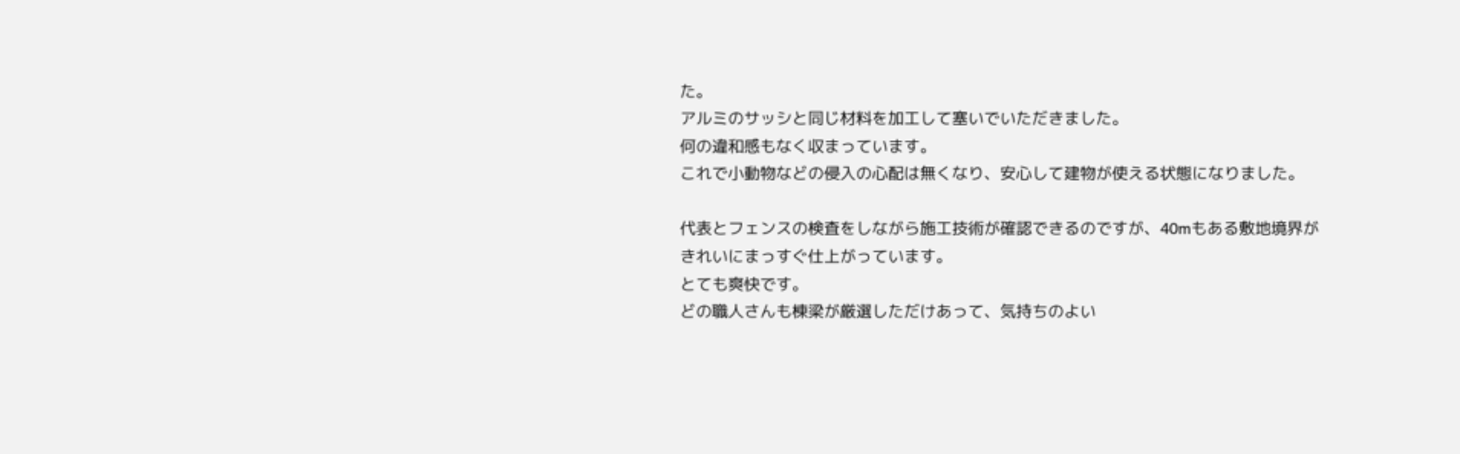た。
アルミのサッシと同じ材料を加工して塞いでいただきました。
何の違和感もなく収まっています。
これで小動物などの侵入の心配は無くなり、安心して建物が使える状態になりました。

代表とフェンスの検査をしながら施工技術が確認できるのですが、40mもある敷地境界がきれいにまっすぐ仕上がっています。
とても爽快です。
どの職人さんも棟梁が厳選しただけあって、気持ちのよい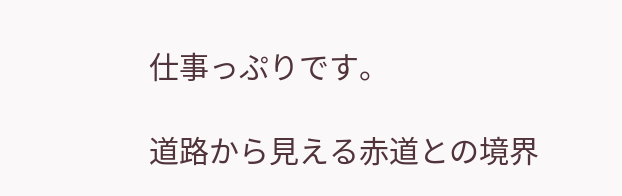仕事っぷりです。

道路から見える赤道との境界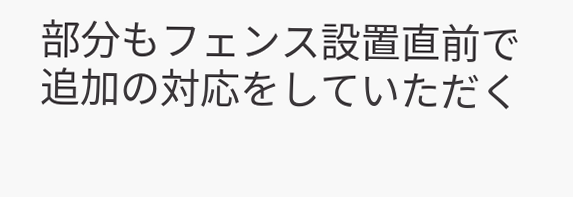部分もフェンス設置直前で追加の対応をしていただく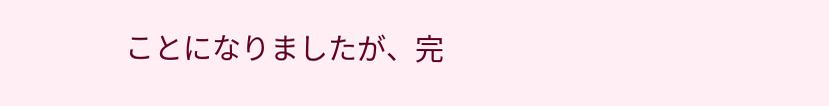ことになりましたが、完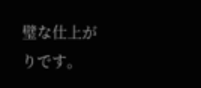璧な仕上がりです。